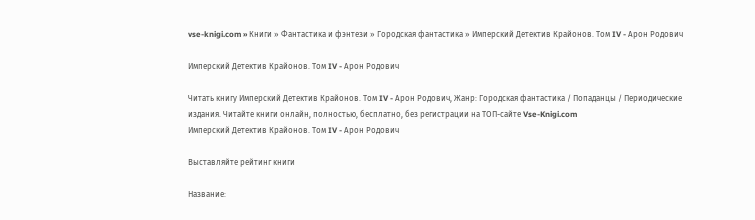vse-knigi.com » Книги » Фантастика и фэнтези » Городская фантастика » Имперский Детектив Крайонов. Том IV - Арон Родович

Имперский Детектив Крайонов. Том IV - Арон Родович

Читать книгу Имперский Детектив Крайонов. Том IV - Арон Родович, Жанр: Городская фантастика / Попаданцы / Периодические издания. Читайте книги онлайн, полностью, бесплатно, без регистрации на ТОП-сайте Vse-Knigi.com
Имперский Детектив Крайонов. Том IV - Арон Родович

Выставляйте рейтинг книги

Название: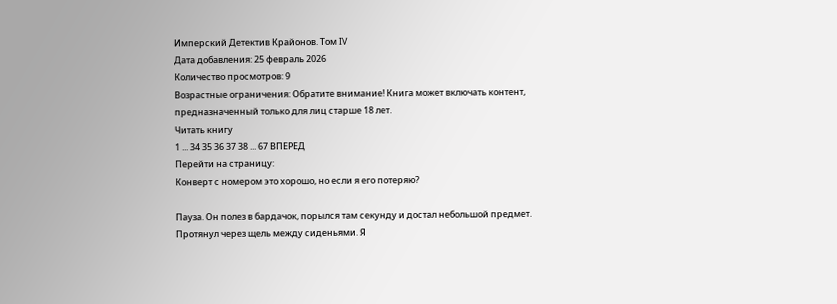Имперский Детектив Крайонов. Том IV
Дата добавления: 25 февраль 2026
Количество просмотров: 9
Возрастные ограничения: Обратите внимание! Книга может включать контент, предназначенный только для лиц старше 18 лет.
Читать книгу
1 ... 34 35 36 37 38 ... 67 ВПЕРЕД
Перейти на страницу:
Конверт с номером это хорошо, но если я его потеряю?

Пауза. Он полез в бардачок, порылся там секунду и достал небольшой предмет. Протянул через щель между сиденьями. Я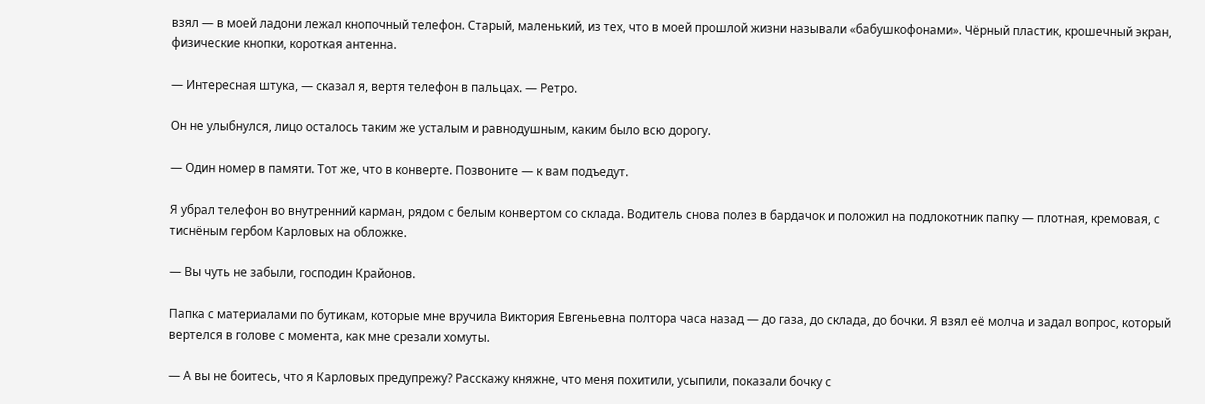взял — в моей ладони лежал кнопочный телефон. Старый, маленький, из тех, что в моей прошлой жизни называли «бабушкофонами». Чёрный пластик, крошечный экран, физические кнопки, короткая антенна.

— Интересная штука, — сказал я, вертя телефон в пальцах. — Ретро.

Он не улыбнулся, лицо осталось таким же усталым и равнодушным, каким было всю дорогу.

— Один номер в памяти. Тот же, что в конверте. Позвоните — к вам подъедут.

Я убрал телефон во внутренний карман, рядом с белым конвертом со склада. Водитель снова полез в бардачок и положил на подлокотник папку — плотная, кремовая, с тиснёным гербом Карловых на обложке.

— Вы чуть не забыли, господин Крайонов.

Папка с материалами по бутикам, которые мне вручила Виктория Евгеньевна полтора часа назад — до газа, до склада, до бочки. Я взял её молча и задал вопрос, который вертелся в голове с момента, как мне срезали хомуты.

— А вы не боитесь, что я Карловых предупрежу? Расскажу княжне, что меня похитили, усыпили, показали бочку с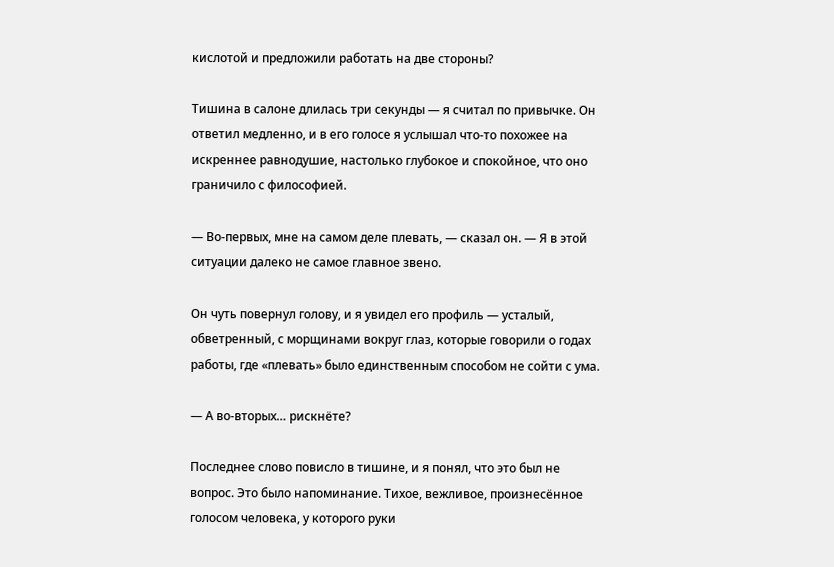кислотой и предложили работать на две стороны?

Тишина в салоне длилась три секунды — я считал по привычке. Он ответил медленно, и в его голосе я услышал что-то похожее на искреннее равнодушие, настолько глубокое и спокойное, что оно граничило с философией.

— Во-первых, мне на самом деле плевать, — сказал он. — Я в этой ситуации далеко не самое главное звено.

Он чуть повернул голову, и я увидел его профиль — усталый, обветренный, с морщинами вокруг глаз, которые говорили о годах работы, где «плевать» было единственным способом не сойти с ума.

— А во-вторых… рискнёте?

Последнее слово повисло в тишине, и я понял, что это был не вопрос. Это было напоминание. Тихое, вежливое, произнесённое голосом человека, у которого руки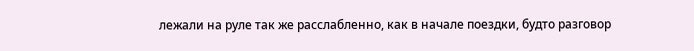лежали на руле так же расслабленно, как в начале поездки, будто разговор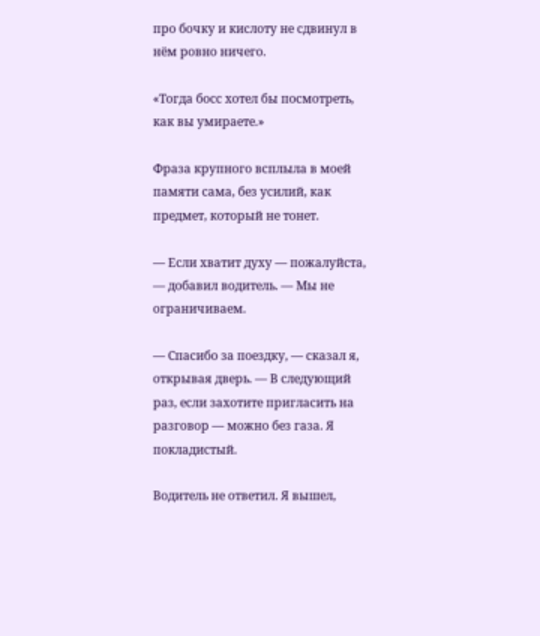про бочку и кислоту не сдвинул в нём ровно ничего.

«Тогда босс хотел бы посмотреть, как вы умираете.»

Фраза крупного всплыла в моей памяти сама, без усилий, как предмет, который не тонет.

— Если хватит духу — пожалуйста, — добавил водитель. — Мы не ограничиваем.

— Спасибо за поездку, — сказал я, открывая дверь. — В следующий раз, если захотите пригласить на разговор — можно без газа. Я покладистый.

Водитель не ответил. Я вышел,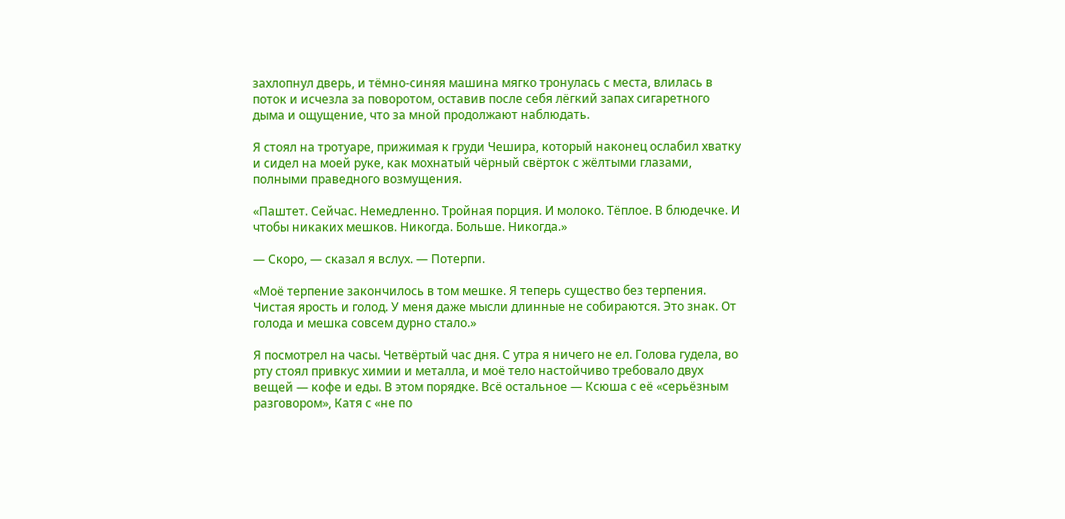захлопнул дверь, и тёмно-синяя машина мягко тронулась с места, влилась в поток и исчезла за поворотом, оставив после себя лёгкий запах сигаретного дыма и ощущение, что за мной продолжают наблюдать.

Я стоял на тротуаре, прижимая к груди Чешира, который наконец ослабил хватку и сидел на моей руке, как мохнатый чёрный свёрток с жёлтыми глазами, полными праведного возмущения.

«Паштет. Сейчас. Немедленно. Тройная порция. И молоко. Тёплое. В блюдечке. И чтобы никаких мешков. Никогда. Больше. Никогда.»

— Скоро, — сказал я вслух. — Потерпи.

«Моё терпение закончилось в том мешке. Я теперь существо без терпения. Чистая ярость и голод. У меня даже мысли длинные не собираются. Это знак. От голода и мешка совсем дурно стало.»

Я посмотрел на часы. Четвёртый час дня. С утра я ничего не ел. Голова гудела, во рту стоял привкус химии и металла, и моё тело настойчиво требовало двух вещей — кофе и еды. В этом порядке. Всё остальное — Ксюша с её «серьёзным разговором», Катя с «не по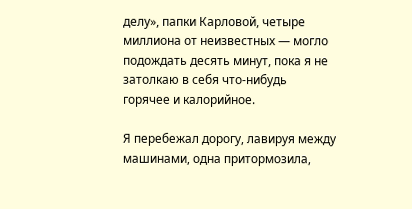делу», папки Карловой, четыре миллиона от неизвестных — могло подождать десять минут, пока я не затолкаю в себя что-нибудь горячее и калорийное.

Я перебежал дорогу, лавируя между машинами, одна притормозила,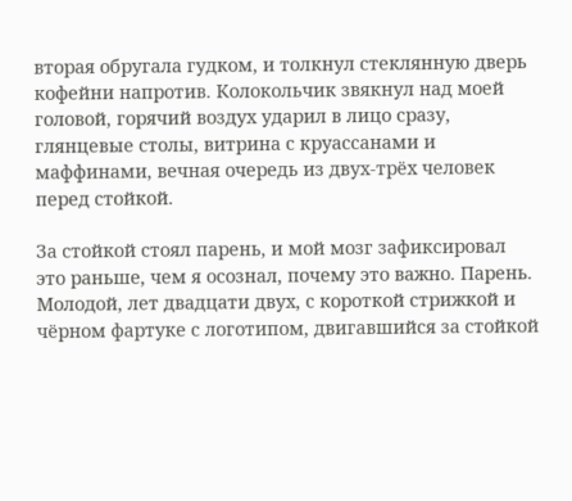вторая обругала гудком, и толкнул стеклянную дверь кофейни напротив. Колокольчик звякнул над моей головой, горячий воздух ударил в лицо сразу, глянцевые столы, витрина с круассанами и маффинами, вечная очередь из двух-трёх человек перед стойкой.

За стойкой стоял парень, и мой мозг зафиксировал это раньше, чем я осознал, почему это важно. Парень. Молодой, лет двадцати двух, с короткой стрижкой и чёрном фартуке с логотипом, двигавшийся за стойкой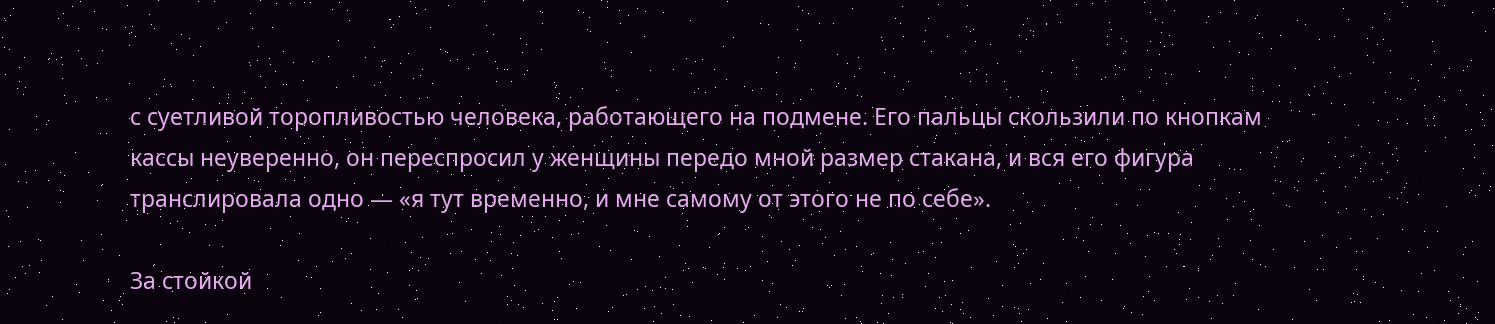с суетливой торопливостью человека, работающего на подмене. Его пальцы скользили по кнопкам кассы неуверенно, он переспросил у женщины передо мной размер стакана, и вся его фигура транслировала одно — «я тут временно, и мне самому от этого не по себе».

За стойкой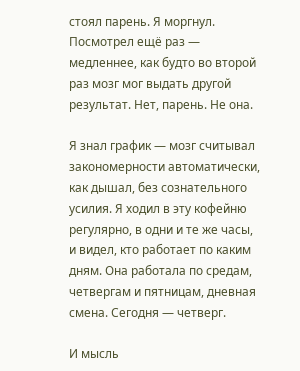стоял парень. Я моргнул. Посмотрел ещё раз — медленнее, как будто во второй раз мозг мог выдать другой результат. Нет, парень. Не она.

Я знал график — мозг считывал закономерности автоматически, как дышал, без сознательного усилия. Я ходил в эту кофейню регулярно, в одни и те же часы, и видел, кто работает по каким дням. Она работала по средам, четвергам и пятницам, дневная смена. Сегодня — четверг.

И мысль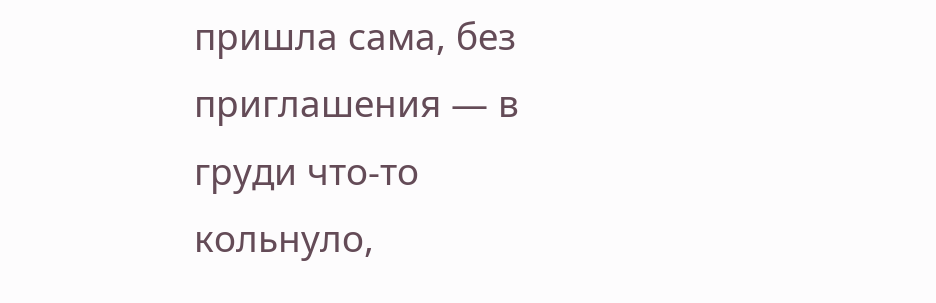пришла сама, без приглашения — в груди что-то кольнуло,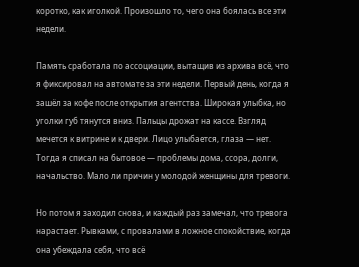коротко, как иголкой. Произошло то, чего она боялась все эти недели.

Память сработала по ассоциации, вытащив из архива всё, что я фиксировал на автомате за эти недели. Первый день, когда я зашёл за кофе после открытия агентства. Широкая улыбка, но уголки губ тянутся вниз. Пальцы дрожат на кассе. Взгляд мечется к витрине и к двери. Лицо улыбается, глаза — нет. Тогда я списал на бытовое — проблемы дома, ссора, долги, начальство. Мало ли причин у молодой женщины для тревоги.

Но потом я заходил снова, и каждый раз замечал, что тревога нарастает. Рывками, с провалами в ложное спокойствие, когда она убеждала себя, что всё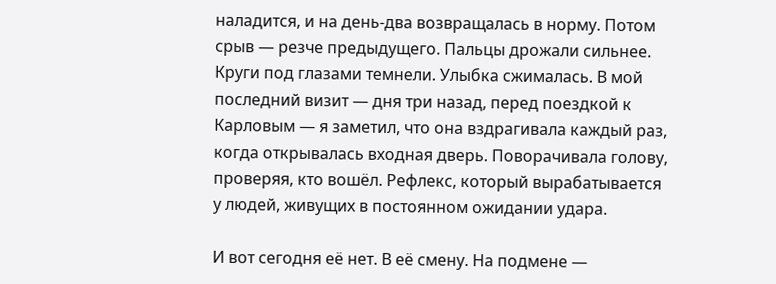наладится, и на день-два возвращалась в норму. Потом срыв — резче предыдущего. Пальцы дрожали сильнее. Круги под глазами темнели. Улыбка сжималась. В мой последний визит — дня три назад, перед поездкой к Карловым — я заметил, что она вздрагивала каждый раз, когда открывалась входная дверь. Поворачивала голову, проверяя, кто вошёл. Рефлекс, который вырабатывается у людей, живущих в постоянном ожидании удара.

И вот сегодня её нет. В её смену. На подмене —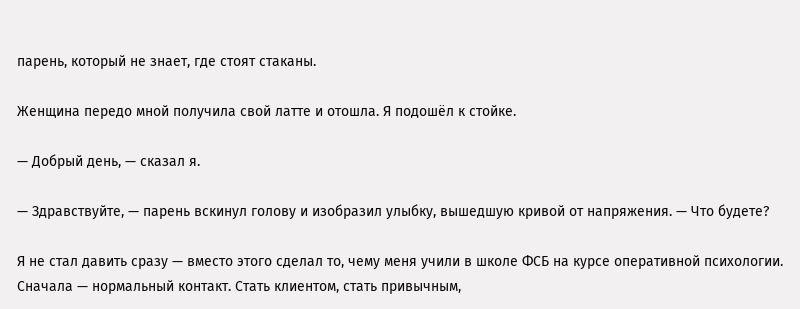парень, который не знает, где стоят стаканы.

Женщина передо мной получила свой латте и отошла. Я подошёл к стойке.

— Добрый день, — сказал я.

— Здравствуйте, — парень вскинул голову и изобразил улыбку, вышедшую кривой от напряжения. — Что будете?

Я не стал давить сразу — вместо этого сделал то, чему меня учили в школе ФСБ на курсе оперативной психологии. Сначала — нормальный контакт. Стать клиентом, стать привычным,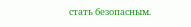стать безопасным.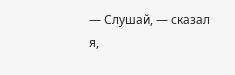— Слушай, — сказал я,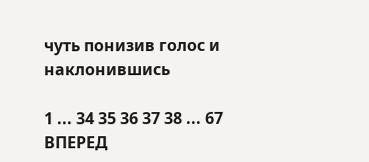чуть понизив голос и наклонившись

1 ... 34 35 36 37 38 ... 67 ВПЕРЕД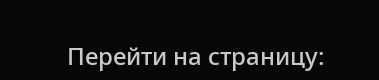Перейти на страницу: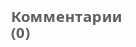Комментарии (0)